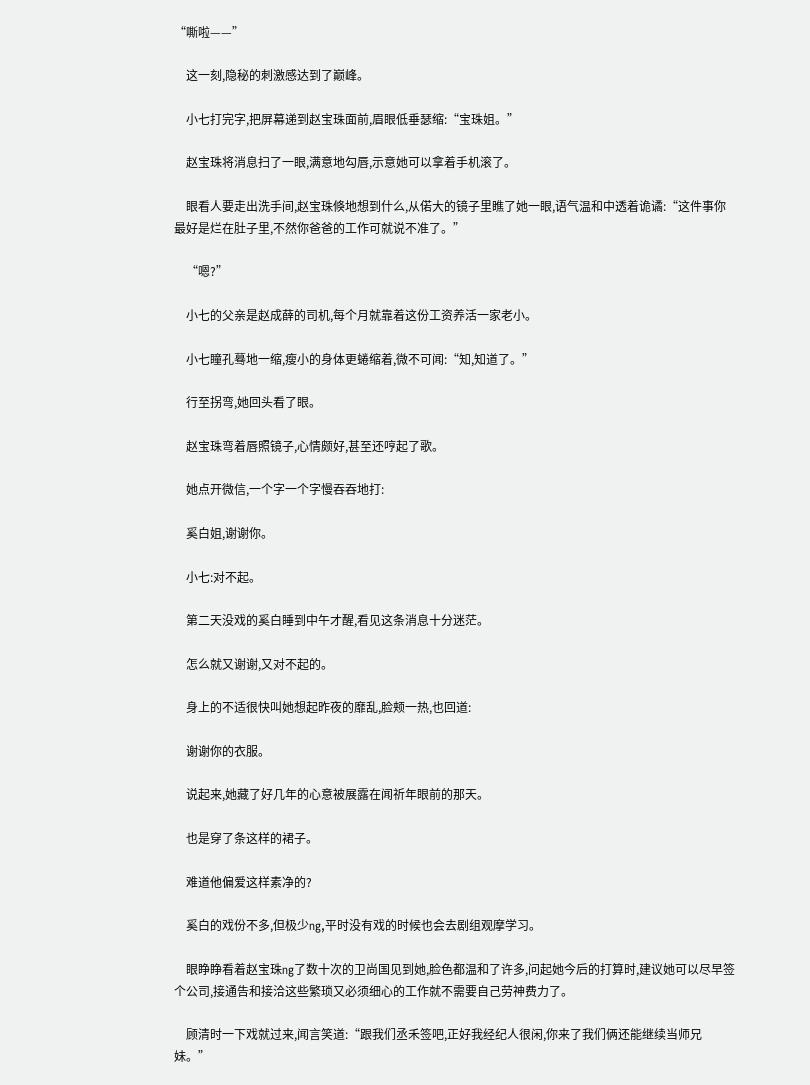“嘶啦——”

    这一刻,隐秘的刺激感达到了巅峰。

    小七打完字,把屏幕递到赵宝珠面前,眉眼低垂瑟缩:“宝珠姐。”

    赵宝珠将消息扫了一眼,满意地勾唇,示意她可以拿着手机滚了。

    眼看人要走出洗手间,赵宝珠倏地想到什么,从偌大的镜子里瞧了她一眼,语气温和中透着诡谲:“这件事你最好是烂在肚子里,不然你爸爸的工作可就说不准了。”

    “嗯?”

    小七的父亲是赵成薛的司机,每个月就靠着这份工资养活一家老小。

    小七瞳孔蓦地一缩,瘦小的身体更蜷缩着,微不可闻:“知,知道了。”

    行至拐弯,她回头看了眼。

    赵宝珠弯着唇照镜子,心情颇好,甚至还哼起了歌。

    她点开微信,一个字一个字慢吞吞地打:

    奚白姐,谢谢你。

    小七:对不起。

    第二天没戏的奚白睡到中午才醒,看见这条消息十分迷茫。

    怎么就又谢谢,又对不起的。

    身上的不适很快叫她想起昨夜的靡乱,脸颊一热,也回道:

    谢谢你的衣服。

    说起来,她藏了好几年的心意被展露在闻祈年眼前的那天。

    也是穿了条这样的裙子。

    难道他偏爱这样素净的?

    奚白的戏份不多,但极少ng,平时没有戏的时候也会去剧组观摩学习。

    眼睁睁看着赵宝珠ng了数十次的卫尚国见到她,脸色都温和了许多,问起她今后的打算时,建议她可以尽早签个公司,接通告和接洽这些繁琐又必须细心的工作就不需要自己劳神费力了。

    顾清时一下戏就过来,闻言笑道:“跟我们丞禾签吧,正好我经纪人很闲,你来了我们俩还能继续当师兄妹。”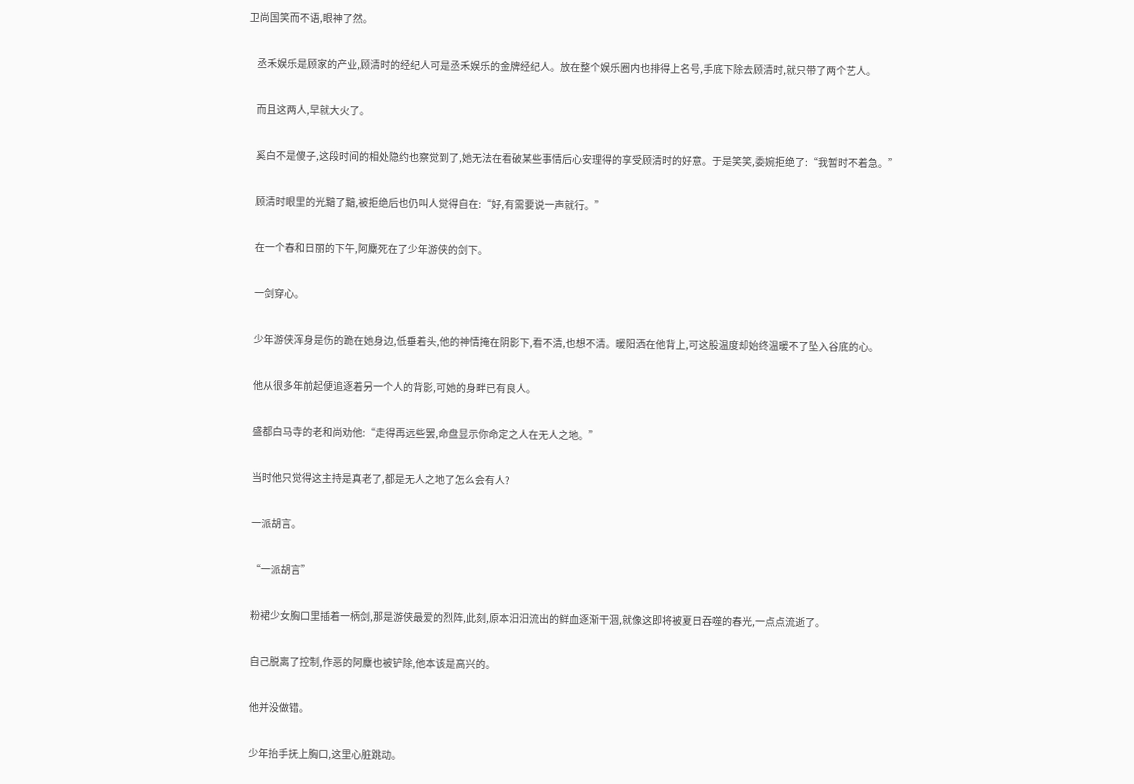卫尚国笑而不语,眼神了然。

    丞禾娱乐是顾家的产业,顾清时的经纪人可是丞禾娱乐的金牌经纪人。放在整个娱乐圈内也排得上名号,手底下除去顾清时,就只带了两个艺人。

    而且这两人,早就大火了。

    奚白不是傻子,这段时间的相处隐约也察觉到了,她无法在看破某些事情后心安理得的享受顾清时的好意。于是笑笑,委婉拒绝了:“我暂时不着急。”

    顾清时眼里的光黯了黯,被拒绝后也仍叫人觉得自在:“好,有需要说一声就行。”

    在一个春和日丽的下午,阿麋死在了少年游侠的剑下。

    一剑穿心。

    少年游侠浑身是伤的跪在她身边,低垂着头,他的神情掩在阴影下,看不清,也想不清。暖阳洒在他背上,可这股温度却始终温暖不了坠入谷底的心。

    他从很多年前起便追逐着另一个人的背影,可她的身畔已有良人。

    盛都白马寺的老和尚劝他:“走得再远些罢,命盘显示你命定之人在无人之地。”

    当时他只觉得这主持是真老了,都是无人之地了怎么会有人?

    一派胡言。

    “一派胡言”

    粉裙少女胸口里插着一柄剑,那是游侠最爱的烈阵,此刻,原本汨汨流出的鲜血逐渐干涸,就像这即将被夏日吞噬的春光,一点点流逝了。

    自己脱离了控制,作恶的阿麋也被铲除,他本该是高兴的。

    他并没做错。

    少年抬手抚上胸口,这里心脏跳动。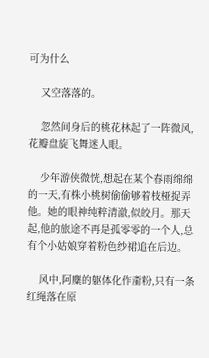可为什么

    又空落落的。

    忽然间身后的桃花林起了一阵微风,花瓣盘旋飞舞迷人眼。

    少年游侠微恍,想起在某个春雨绵绵的一天,有株小桃树偷偷够着枝桠捉弄他。她的眼神纯粹清澈,似皎月。那天起,他的旅途不再是孤零零的一个人,总有个小姑娘穿着粉色纱裙追在后边。

    风中,阿麋的躯体化作齑粉,只有一条红绳落在原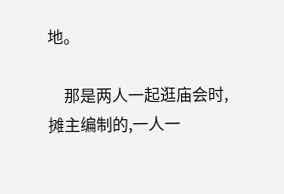地。

    那是两人一起逛庙会时,摊主编制的,一人一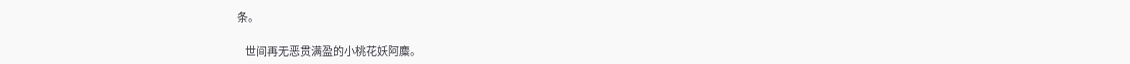条。

    世间再无恶贯满盈的小桃花妖阿麋。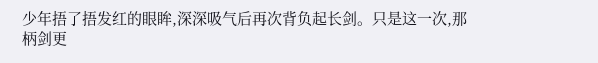少年捂了捂发红的眼眸,深深吸气后再次背负起长剑。只是这一次,那柄剑更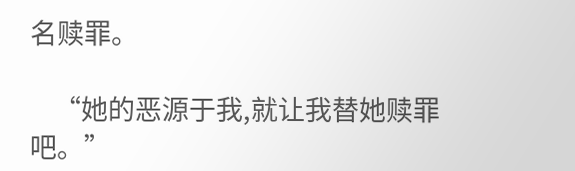名赎罪。

    “她的恶源于我,就让我替她赎罪吧。”